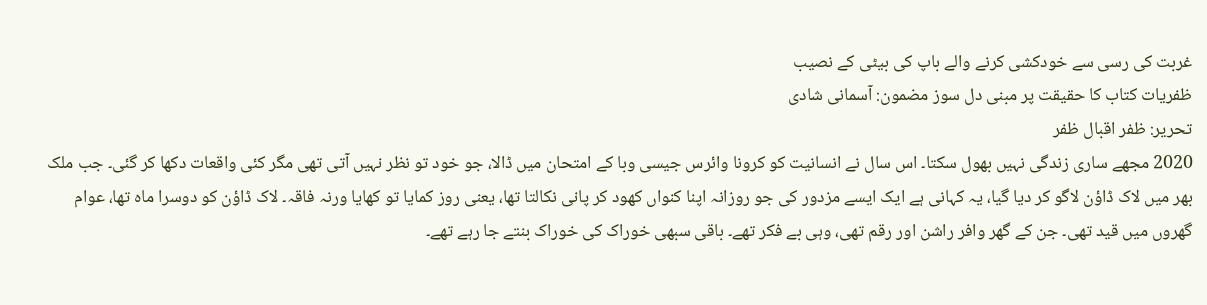غربت کی رسی سے خودکشی کرنے والے باپ کی بیٹی کے نصیب
ظفریات کتاب کا حقیقت پر مبنی دل سوز مضمون: آسمانی شادی
تحریر: ظفر اقبال ظفر
2020 مجھے ساری زندگی نہیں بھول سکتا۔ اس سال نے انسانیت کو کرونا وائرس جیسی وبا کے امتحان میں ڈالا، جو خود تو نظر نہیں آتی تھی مگر کئی واقعات دکھا کر گئی۔ جب ملک بھر میں لاک ڈاؤن لاگو کر دیا گیا، یہ کہانی ہے ایک ایسے مزدور کی جو روزانہ اپنا کنواں کھود کر پانی نکالتا تھا، یعنی روز کمایا تو کھایا ورنہ فاقہ۔ لاک ڈاؤن کو دوسرا ماہ تھا، عوام گھروں میں قید تھی۔ جن کے گھر وافر راشن اور رقم تھی، وہی بے فکر تھے۔ باقی سبھی خوراک کی خوراک بنتے جا رہے تھے۔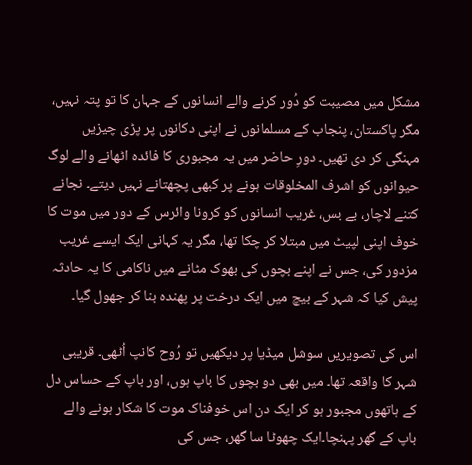مشکل میں مصیبت کو دُور کرنے والے انسانوں کے جہان کا تو پتہ نہیں، مگر پاکستان، پنجاب کے مسلمانوں نے اپنی دکانوں پر پڑی چیزیں مہنگی کر دی تھیں۔ دورِ حاضر میں یہ مجبوری کا فائدہ اٹھانے والے لوگ حیوانوں کو اشرف المخلوقات ہونے پر کبھی پچھتانے نہیں دیتے۔ نجانے کتنے لاچار، بے بس، غریب انسانوں کو کرونا وائرس کے دور میں موت کا خوف اپنی لپیٹ میں مبتلا کر چکا تھا، مگر یہ کہانی ایک ایسے غریب مزدور کی، جس نے اپنے بچوں کی بھوک مٹانے میں ناکامی کا یہ حادثہ پیش کیا کہ شہر کے بیچ میں ایک درخت پر پھندہ بنا کر جھول گیا۔

اس کی تصویریں سوشل میڈیا پر دیکھیں تو رُوح کانپ اُٹھی۔ قریبی شہر کا واقعہ تھا۔ میں بھی دو بچوں کا باپ ہوں، اور باپ کے حساس دل کے ہاتھوں مجبور ہو کر ایک دن اس خوفناک موت کا شکار ہونے والے باپ کے گھر پہنچا۔ایک چھوٹا سا گھر، جس کی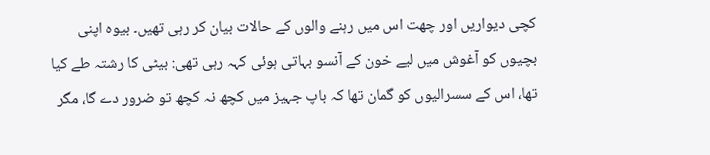کچی دیواریں اور چھت اس میں رہنے والوں کے حالات بیان کر رہی تھیں۔ بیوہ اپنی بچیوں کو آغوش میں لیے خون کے آنسو بہاتی ہوئی کہہ رہی تھی: بیٹی کا رشتہ طے کیا تھا، اس کے سسرالیوں کو گمان تھا کہ باپ جہیز میں کچھ نہ کچھ تو ضرور دے گا، مگر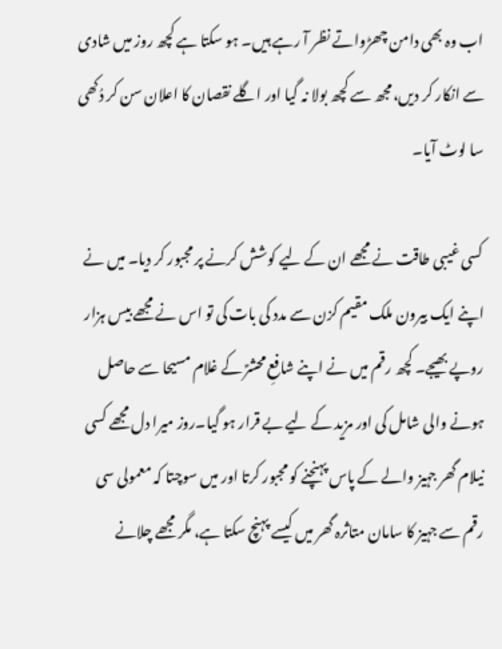اب وہ بھی دامن چھڑواتے نظر آ رہے ہیں۔ ہو سکتا ہے کچھ روز میں شادی سے انکار کر دیں،مجھ سے کچھ بولا نہ گیا اور اگلے نقصان کا اعلان سن کر دُکھی سا لوٹ آیا۔

کسی غیبی طاقت نے مجھے ان کے لیے کوشش کرنے پر مجبور کر دیا۔ میں نے اپنے ایک بیرون ملک مقیم کزن سے مدد کی بات کی تو اس نے مجھے بیس ہزار روپے بھیجے۔ کچھ رقم میں نے اپنے شافعِ محشرؑ کے غلام مسیحا سے حاصل ہونے والی شامل کی اور مزید کے لیے بے قرار ہو گیا۔روز میرا دل مجھے کسی نیلام گھر جہیز والے کے پاس پہنچنے کو مجبور کرتا اور میں سوچتا کہ معمولی سی رقم سے جہیز کا سامان متاثرہ گھر میں کیسے پہنچ سکتا ہے، مگر مجھے چلانے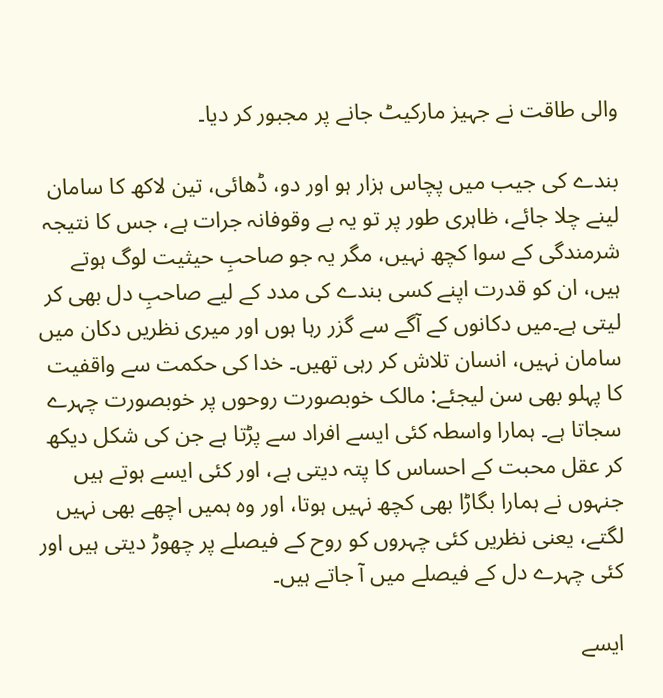والی طاقت نے جہیز مارکیٹ جانے پر مجبور کر دیا۔

بندے کی جیب میں پچاس ہزار ہو اور دو، ڈھائی، تین لاکھ کا سامان لینے چلا جائے، ظاہری طور پر تو یہ بے وقوفانہ جرات ہے، جس کا نتیجہ شرمندگی کے سوا کچھ نہیں، مگر یہ جو صاحبِ حیثیت لوگ ہوتے ہیں، ان کو قدرت اپنے کسی بندے کی مدد کے لیے صاحبِ دل بھی کر لیتی ہے۔میں دکانوں کے آگے سے گزر رہا ہوں اور میری نظریں دکان میں سامان نہیں، انسان تلاش کر رہی تھیں۔ خدا کی حکمت سے واقفیت کا پہلو بھی سن لیجئے: مالک خوبصورت روحوں پر خوبصورت چہرے سجاتا ہے۔ ہمارا واسطہ کئی ایسے افراد سے پڑتا ہے جن کی شکل دیکھ کر عقل محبت کے احساس کا پتہ دیتی ہے، اور کئی ایسے ہوتے ہیں جنہوں نے ہمارا بگاڑا بھی کچھ نہیں ہوتا، اور وہ ہمیں اچھے بھی نہیں لگتے، یعنی نظریں کئی چہروں کو روح کے فیصلے پر چھوڑ دیتی ہیں اور کئی چہرے دل کے فیصلے میں آ جاتے ہیں۔

ایسے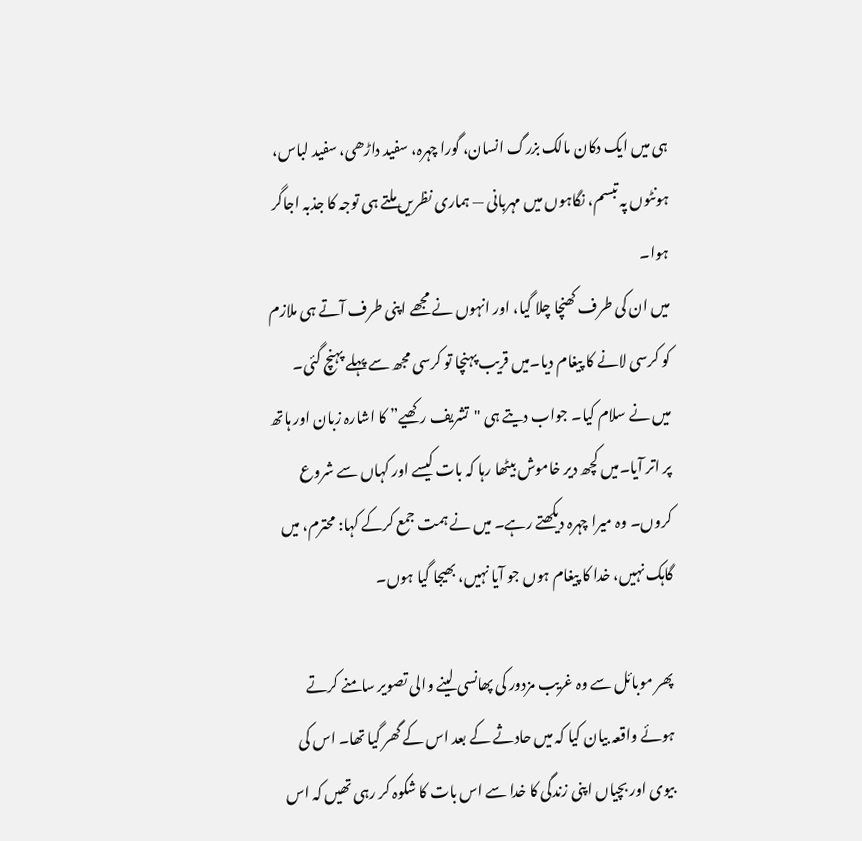ہی میں ایک دکان مالک بزرگ انسان، گورا چہرہ، سفید داڑھی، سفید لباس، ہونٹوں پہ تبسم، نگاہوں میں مہربانی — ہماری نظریں ملتے ہی توجہ کا جذبہ اجاگر ہوا۔
میں ان کی طرف کھنچا چلا گیا، اور انہوں نے مجھے اپنی طرف آتے ہی ملازم کو کرسی لانے کا پیغام دیا۔میں قریب پہنچا تو کرسی مجھ سے پہلے پہنچ گئی۔ میں نے سلام کیا۔ جواب دیتے ہی "تشریف رکھیے” کا اشارہ زبان اور ہاتھ پر اتر آیا۔میں کچھ دیر خاموش بیٹھا رہا کہ بات کیسے اور کہاں سے شروع کروں۔ وہ میرا چہرہ دیکھتے رہے۔ میں نے ہمت جمع کرکے کہا: محترم، میں گاہک نہیں، خدا کا پیغام ہوں جو آیا نہیں، بھیجا گیا ہوں۔

پھر موبائل سے وہ غریب مزدور کی پھانسی لینے والی تصویر سامنے کرتے ہوئے واقعہ بیان کیا کہ میں حادثے کے بعد اس کے گھر گیا تھا۔ اس کی بیوی اور بچیاں اپنی زندگی کا خدا سے اس بات کا شکوہ کر رہی تھیں کہ اس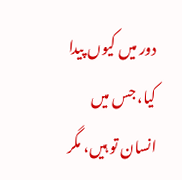دور میں کیوں پیدا کیا، جس میں انسان تو ہیں، مگر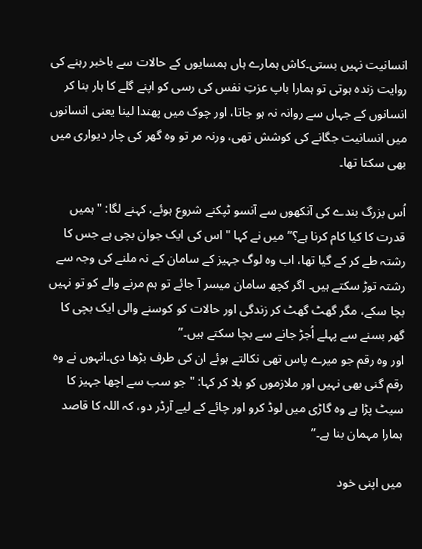انسانیت نہیں بستی۔کاش ہمارے ہاں ہمسایوں کے حالات سے باخبر رہنے کی روایت زندہ ہوتی تو ہمارا باپ عزتِ نفس کی رسی کو اپنے گلے کا ہار بنا کر انسانوں کے جہاں سے روانہ نہ ہو جاتا، اور چوک میں پھندا لینا یعنی انسانوں میں انسانیت جگانے کی کوشش تھی، ورنہ مر تو وہ گھر کی چار دیواری میں بھی سکتا تھا۔

اُس بزرگ بندے کی آنکھوں سے آنسو ٹپکنے شروع ہوئے، کہنے لگا: "ہمیں قدرت کا کیا کام کرنا ہے؟”میں نے کہا "اس کی ایک جوان بچی ہے جس کا رشتہ طے کر کے گیا تھا، اب وہ لوگ جہیز کے سامان کے نہ ملنے کی وجہ سے رشتہ توڑ سکتے ہیں۔ اگر کچھ سامان میسر آ جائے تو ہم مرنے والے کو تو نہیں بچا سکے، مگر گھٹ گھٹ کر زندگی اور حالات کو کوسنے والی ایک بچی کا گھر بسنے سے پہلے اُجڑ جانے سے بچا سکتے ہیں۔”
اور وہ رقم جو میرے پاس تھی نکالتے ہوئے ان کی طرف بڑھا دی۔انہوں نے وہ رقم گنی بھی نہیں اور ملازموں کو بلا کر کہا: "جو سب سے اچھا جہیز کا سیٹ پڑا ہے وہ گاڑی میں لوڈ کرو اور چائے کے لیے آرڈر دو، کہ اللہ کا قاصد ہمارا مہمان بنا ہے۔”

میں اپنی خود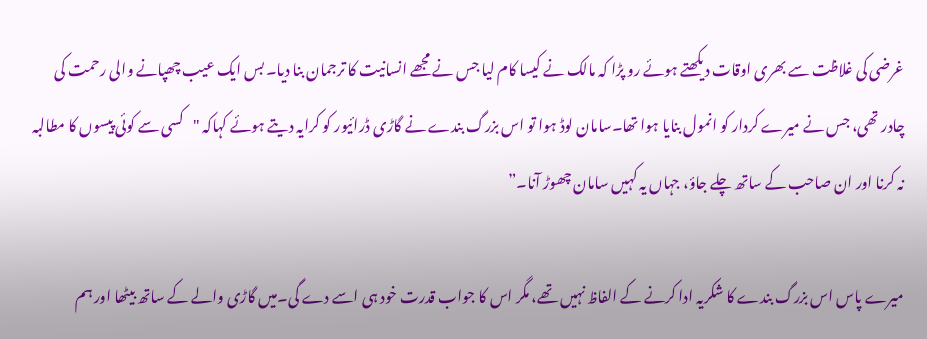غرضی کی غلاظت سے بھری اوقات دیکھتے ہوئے رو پڑا کہ مالک نے کیسا کام لیا جس نے مجھے انسانیت کا ترجمان بنا دیا۔ بس ایک عیب چھپانے والی رحمت کی چادر تھی، جس نے میرے کردار کو انمول بنایا ہوا تھا۔سامان لوڈ ہوا تو اس بزرگ بندے نے گاڑی ڈرائیور کو کرایہ دیتے ہوئے کہاکہ "کسی سے کوئی پیسوں کا مطالبہ نہ کرنا اور ان صاحب کے ساتھ چلے جاؤ، جہاں یہ کہیں سامان چھوڑ آنا۔”

میرے پاس اس بزرگ بندے کا شکریہ ادا کرنے کے الفاظ نہیں تھے، مگر اس کا جواب قدرت خود ہی اسے دے گی۔میں گاڑی والے کے ساتھ بیٹھا اور ہم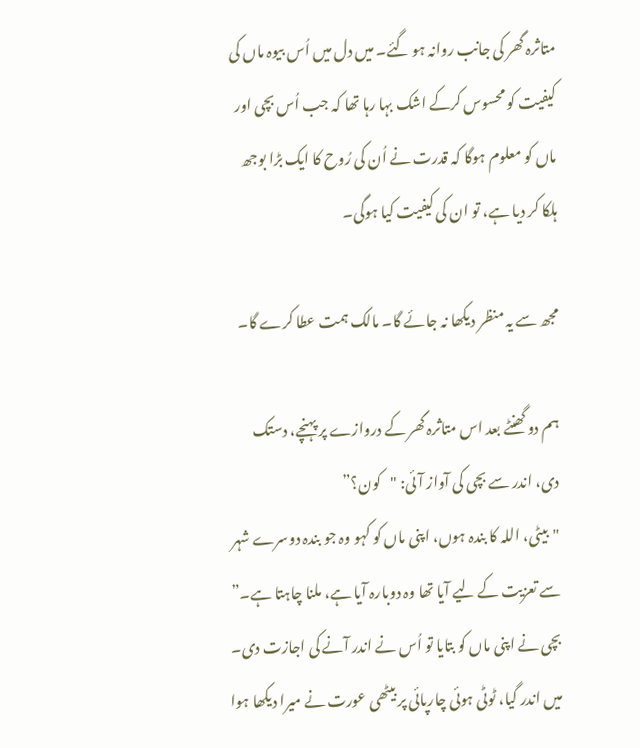متاثرہ گھر کی جانب روانہ ہو گئے۔ میں دل میں اُس بیوہ ماں کی کیفیت کو محسوس کرکے اشک بہا رہا تھا کہ جب اُس بچی اور ماں کو معلوم ہوگا کہ قدرت نے اُن کی رُوح کا ایک بڑا بوجھ ہلکا کر دیا ہے، تو ان کی کیفیت کیا ہوگی۔

مجھ سے یہ منظر دیکھا نہ جائے گا۔ مالک ہمت عطا کرے گا۔

ہم دو گھنٹے بعد اس متاثرہ گھر کے دروازے پر پہنچے، دستک دی، اندر سے بچی کی آواز آئی: "کون؟”
"بیٹی، اللہ کا بندہ ہوں، اپنی ماں کو کہو وہ جو بندہ دوسرے شہر سے تعزیت کے لیے آیا تھا وہ دوبارہ آیا ہے، ملنا چاہتا ہے۔”
بچی نے اپنی ماں کو بتایا تو اُس نے اندر آنے کی اجازت دی۔
میں اندر گیا، ٹوٹی ہوئی چارپائی پر بیٹھی عورت نے میرا دیکھا ہوا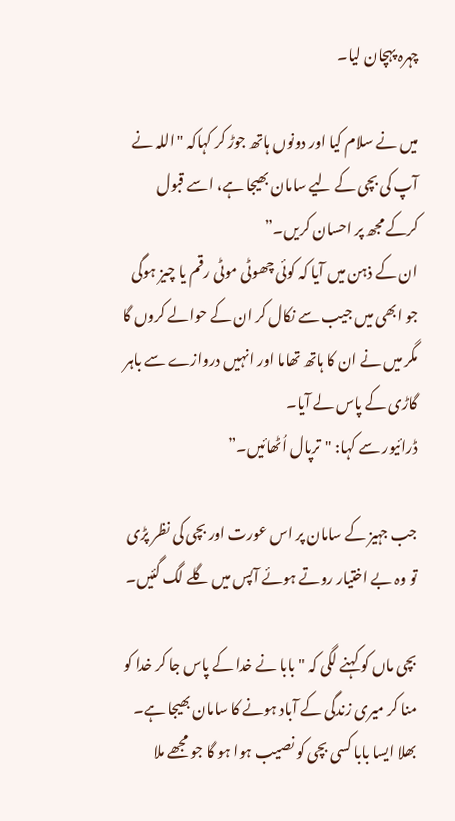چہرہ پہچان لیا۔

میں نے سلام کیا اور دونوں ہاتھ جوڑ کر کہاکہ "اللہ نے آپ کی بچی کے لیے سامان بھیجا ہے، اسے قبول کرکے مجھ پر احسان کریں۔”
ان کے ذہن میں آیا کہ کوئی چھوٹی موٹی رقم یا چیز ہوگی جو ابھی میں جیب سے نکال کر ان کے حوالے کروں گا مگر میں نے ان کا ہاتھ تھاما اور انہیں دروازے سے باہر گاڑی کے پاس لے آیا۔
ڈرائیور سے کہا: "ترپال اُٹھائیں۔”

جب جہیز کے سامان پر اس عورت اور بچی کی نظر پڑی تو وہ بے اختیار روتے ہوئے آپس میں گلے لگ گئیں۔

بچی ماں کو کہنے لگی کہ "بابا نے خدا کے پاس جا کر خدا کو منا کر میری زندگی کے آباد ہونے کا سامان بھیجا ہے۔ بھلا ایسا بابا کسی بچی کو نصیب ہوا ہو گا جو مجھے ملا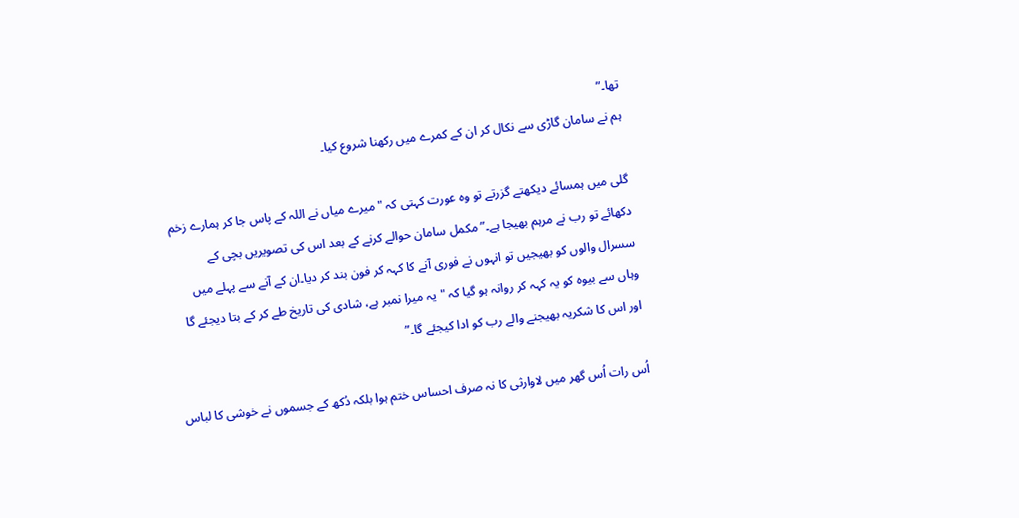تھا۔”
ہم نے سامان گاڑی سے نکال کر ان کے کمرے میں رکھنا شروع کیا۔

گلی میں ہمسائے دیکھتے گزرتے تو وہ عورت کہتی کہ "میرے میاں نے اللہ کے پاس جا کر ہمارے زخم دکھائے تو رب نے مرہم بھیجا ہے۔”مکمل سامان حوالے کرنے کے بعد اس کی تصویریں بچی کے سسرال والوں کو بھیجیں تو انہوں نے فوری آنے کا کہہ کر فون بند کر دیا۔ان کے آنے سے پہلے میں وہاں سے بیوہ کو یہ کہہ کر روانہ ہو گیا کہ "یہ میرا نمبر ہے، شادی کی تاریخ طے کر کے بتا دیجئے گا اور اس کا شکریہ بھیجنے والے رب کو ادا کیجئے گا۔”

اُس رات اُس گھر میں لاوارثی کا نہ صرف احساس ختم ہوا بلکہ دُکھ کے جسموں نے خوشی کا لباس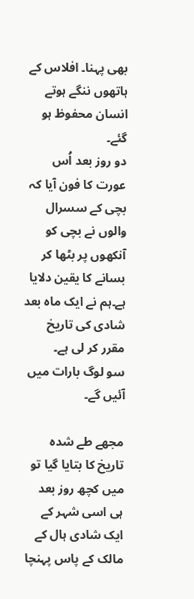بھی پہنا۔ افلاس کے ہاتھوں ننگے ہوتے انسان محفوظ ہو گئے۔
دو روز بعد اُس عورت کا فون آیا کہ بچی کے سسرال والوں نے بچی کو آنکھوں پر بٹھا کر بسانے کا یقین دلایا ہے۔ہم نے ایک ماہ بعد شادی کی تاریخ مقرر کر لی ہے۔
سو لوگ بارات میں آئیں گے۔

مجھے طے شدہ تاریخ کا بتایا گیا تو میں کچھ روز بعد ہی اسی شہر کے ایک شادی ہال کے مالک کے پاس پہنچا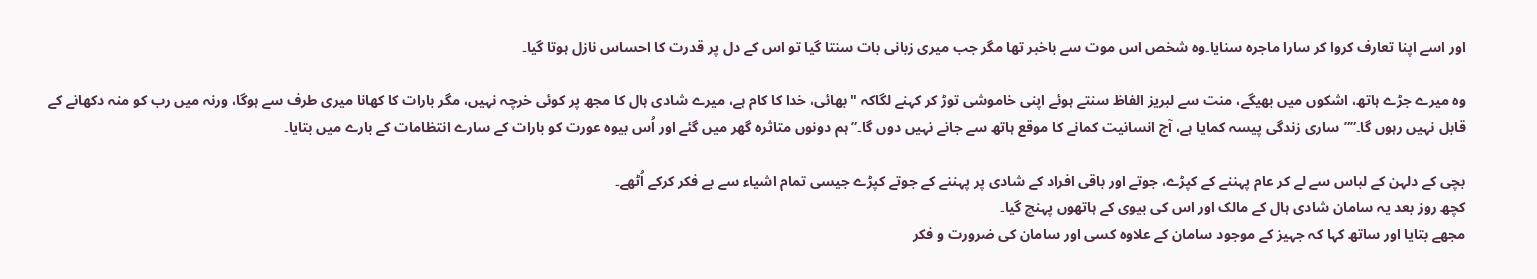اور اسے اپنا تعارف کروا کر سارا ماجرہ سنایا۔وہ شخص اس موت سے باخبر تھا مگر جب میری زبانی بات سنتا گیا تو اس کے دل پر قدرت کا احساس نازل ہوتا گیا۔

وہ میرے جڑے ہاتھ، اشکوں میں بھیگے، منت سے لبریز الفاظ سنتے ہوئے اپنی خاموشی توڑ کر کہنے لگاکہ "بھائی، خدا کا کام ہے، میرے شادی ہال کا مجھ پر کوئی خرچہ نہیں، مگر بارات کا کھانا میری طرف سے ہوگا، ورنہ میں رب کو منہ دکھانے کے قابل نہیں رہوں گا۔””ساری زندگی پیسہ کمایا ہے، آج انسانیت کمانے کا موقع ہاتھ سے جانے نہیں دوں گا۔”ہم دونوں متاثرہ گھر میں گئے اور اُس بیوہ عورت کو بارات کے سارے انتظامات کے بارے میں بتایا۔

بچی کے دلہن کے لباس سے لے کر عام پہننے کے کپڑے، جوتے اور باقی افراد کے شادی پر پہننے کے جوتے کپڑے جیسی تمام اشیاء سے بے فکر کرکے اُٹھے۔
کچھ روز بعد یہ سامان شادی ہال کے مالک اور اس کی بیوی کے ہاتھوں پہنچ گیا۔
مجھے بتایا اور ساتھ کہا کہ جہیز کے موجود سامان کے علاوہ کسی اور سامان کی ضرورت و فکر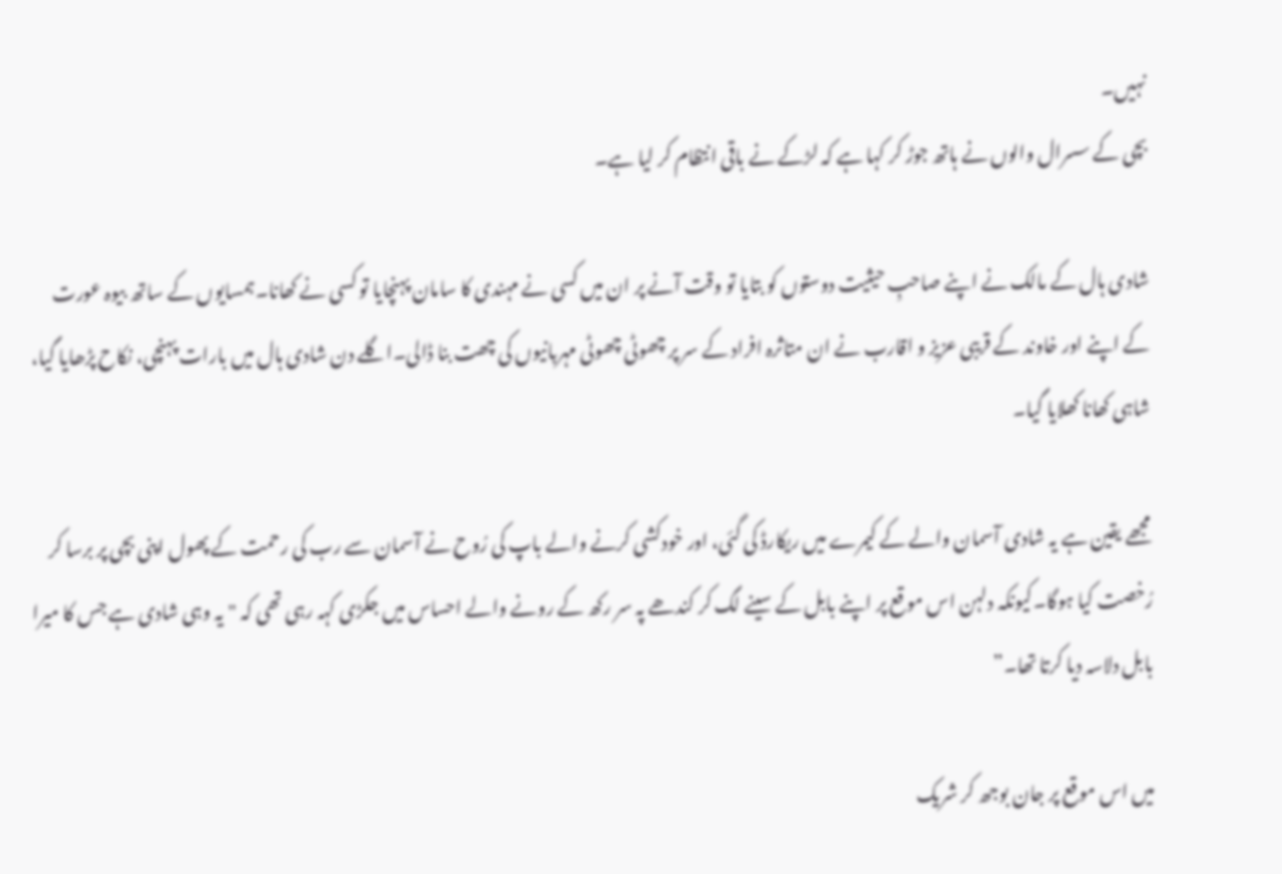نہیں۔
بچی کے سسرال والوں نے ہاتھ جوڑ کر کہا ہے کہ لڑکے نے باقی انتظام کر لیا ہے۔

شادی ہال کے مالک نے اپنے صاحبِ حیثیت دوستوں کو بتایا تو وقت آنے پر ان میں کسی نے مہندی کا سامان پہنچایا تو کسی نے کھانا۔ہمسایوں کے ساتھ بیوہ عورت کے اپنے اور خاوند کے قریبی عزیز و اقارب نے ان متاثرہ افراد کے سر پر چھوٹی چھوٹی مہربانیوں کی چھت بنا ڈالی۔اگلے دن شادی ہال میں بارات پہنچی، نکاح پڑھایا گیا، شاہی کھانا کھلایا گیا۔

مجھے یقین ہے یہ شادی آسمان والے کے کیمرے میں ریکارڈ کی گئی، اور خودکشی کرنے والے باپ کی رُوح نے آسمان سے رب کی رحمت کے پھول اپنی بچی پر برسا کر رُخصت کیا ہوگا۔کیونکہ دلہن اس موقع پر اپنے بابل کے سینے لگ کر کندھے پہ سر رکھ کے رونے والے احساس میں جکڑی کہہ رہی تھی کہ "یہ وہی شادی ہے جس کا میرا بابل دلاسہ دیا کرتا تھا۔”

میں اس موقع پر جان بوجھ کر شریک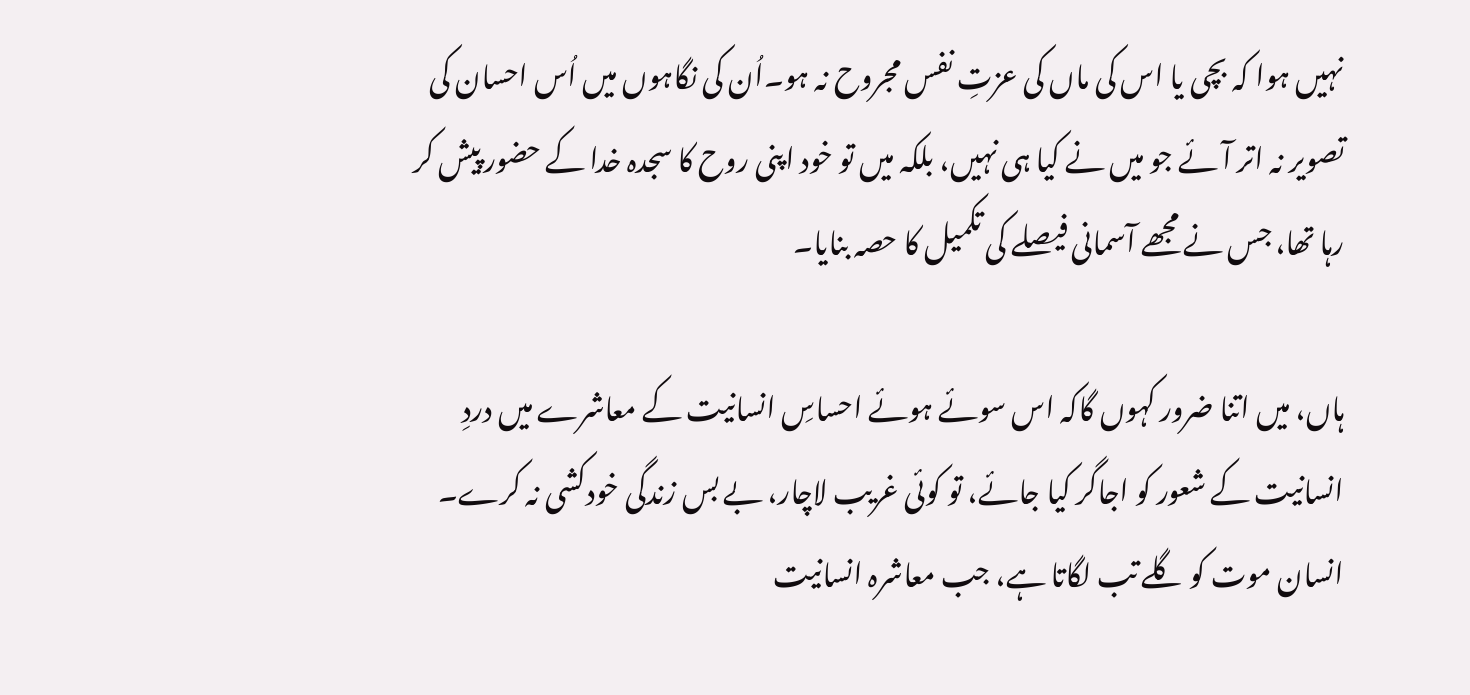نہیں ہوا کہ بچی یا اس کی ماں کی عزتِ نفس مجروح نہ ہو۔اُن کی نگاہوں میں اُس احسان کی تصویر نہ اتر آئے جو میں نے کیا ہی نہیں، بلکہ میں تو خود اپنی روح کا سجدہ خدا کے حضور پیش کر رہا تھا، جس نے مجھے آسمانی فیصلے کی تکمیل کا حصہ بنایا۔

ہاں، میں اتنا ضرور کہوں گاکہ اس سوئے ہوئے احساسِ انسانیت کے معاشرے میں دردِ انسانیت کے شعور کو اجاگر کیا جائے، تو کوئی غریب لاچار، بے بس زندگی خودکشی نہ کرے۔
انسان موت کو گلے تب لگاتا ہے، جب معاشرہ انسانیت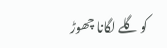کو گلے لگانا چھوڑ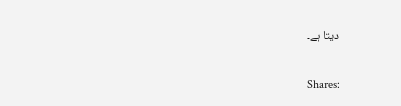دیتا ہے۔

Shares: